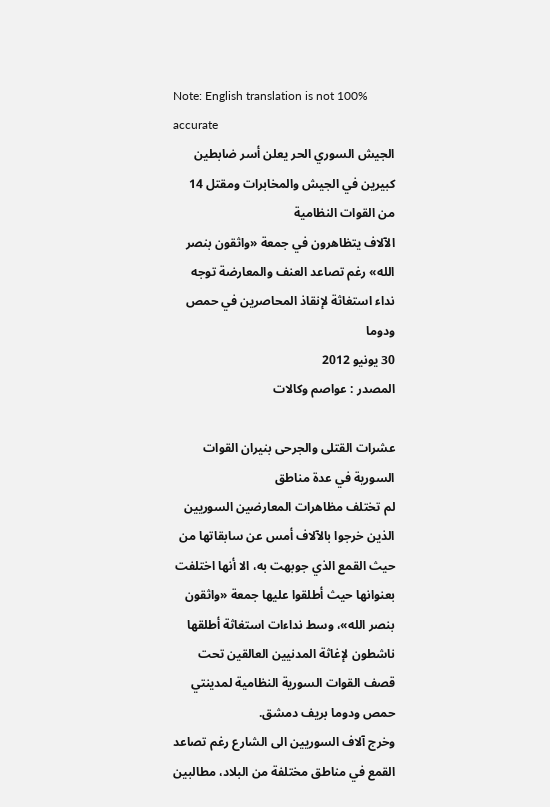Note: English translation is not 100% accurate
الجيش السوري الحر يعلن أسر ضابطين كبيرين في الجيش والمخابرات ومقتل 14 من القوات النظامية
الآلاف يتظاهرون في جمعة «واثقون بنصر الله» رغم تصاعد العنف والمعارضة توجه نداء استغاثة لإنقاذ المحاصرين في حمص ودوما
30 يونيو 2012
المصدر : عواصم وكالات

عشرات القتلى والجرحى بنيران القوات السورية في عدة مناطق
لم تختلف مظاهرات المعارضين السوريين الذين خرجوا بالآلاف أمس عن سابقاتها من حيث القمع الذي جوبهت به، الا أنها اختلفت بعنوانها حيث أطلقوا عليها جمعة «واثقون بنصر الله»، وسط نداءات استغاثة أطلقها ناشطون لإغاثة المدنيين العالقين تحت قصف القوات السورية النظامية لمدينتي حمص ودوما بريف دمشق.
وخرج آلاف السوريين الى الشارع رغم تصاعد القمع في مناطق مختلفة من البلاد، مطالبين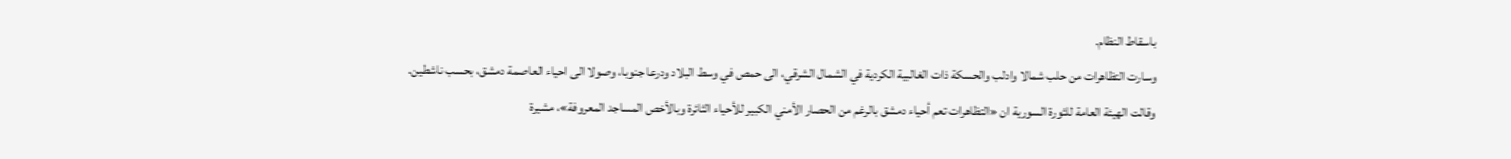باسقاط النظام.
وسارت التظاهرات من حلب شمالا وادلب والحسكة ذات الغالبية الكردية في الشمال الشرقي، الى حمص في وسط البلاد ودرعا جنوبا، وصولا الى احياء العاصمة دمشق، بحسب ناشطين.
وقالت الهيئة العامة للثورة السورية ان «التظاهرات تعم أحياء دمشق بالرغم من الحصار الأمني الكبير للأحياء الثائرة وبالأخص المساجد المعروفة»، مشيرة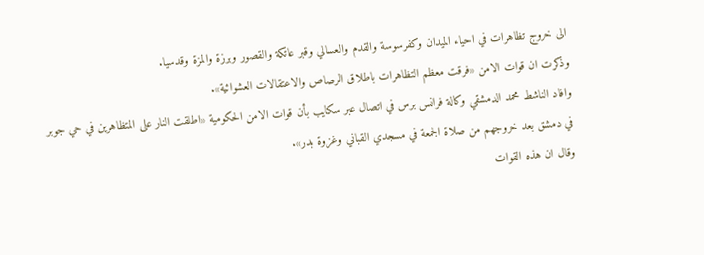الى خروج تظاهرات في احياء الميدان وكفرسوسة والقدم والعسالي وقبر عاتكة والقصور وبرزة والمزة وقدسيا.
وذكرت ان قوات الامن «فرقت معظم التظاهرات باطلاق الرصاص والاعتقالات العشوائية».
وافاد الناشط محمد الدمشقي وكالة فرانس برس في اتصال عبر سكايب بأن قوات الامن الحكومية «اطلقت النار على المتظاهرين في حي جوبر في دمشق بعد خروجهم من صلاة الجمعة في مسجدي القباني وغزوة بدر».
وقال ان هذه القوات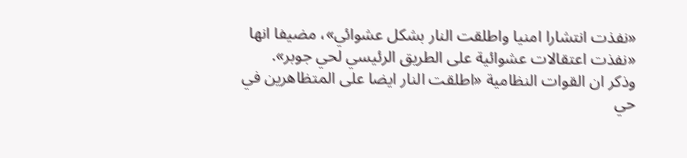«نفذت انتشارا امنيا واطلقت النار بشكل عشوائي»، مضيفا انها «نفذت اعتقالات عشوائية على الطريق الرئيسي لحي جوبر».
وذكر ان القوات النظامية «اطلقت النار ايضا على المتظاهرين في حي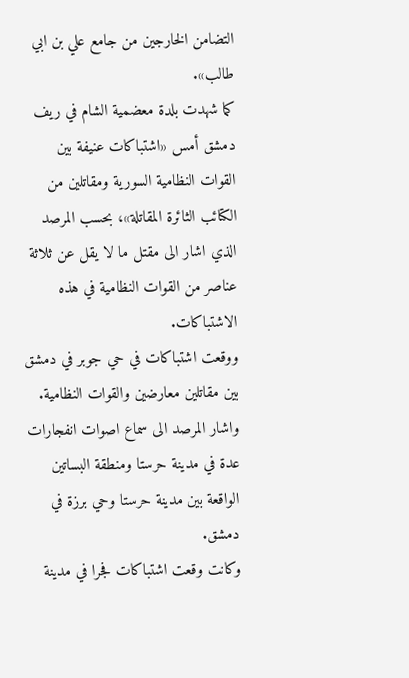التضامن الخارجين من جامع علي بن ابي طالب».
كما شهدت بلدة معضمية الشام في ريف دمشق أمس «اشتباكات عنيفة بين القوات النظامية السورية ومقاتلين من الكتائب الثائرة المقاتلة»، بحسب المرصد الذي اشار الى مقتل ما لا يقل عن ثلاثة عناصر من القوات النظامية في هذه الاشتباكات.
ووقعت اشتباكات في حي جوبر في دمشق بين مقاتلين معارضين والقوات النظامية.
واشار المرصد الى سماع اصوات انفجارات عدة في مدينة حرستا ومنطقة البساتين الواقعة بين مدينة حرستا وحي برزة في دمشق.
وكانت وقعت اشتباكات فجرا في مدينة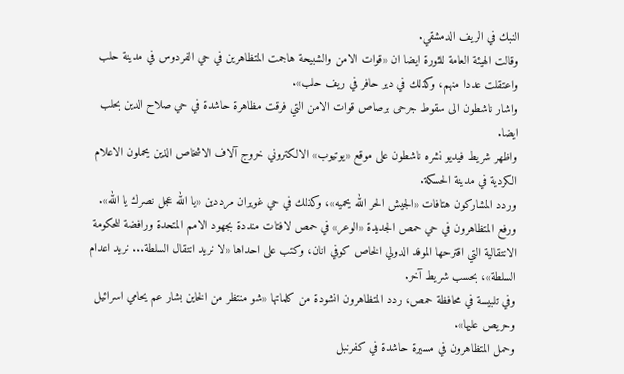النبك في الريف الدمشقي.
وقالت الهيئة العامة للثورة ايضا ان «قوات الامن والشبيحة هاجمت المتظاهرين في حي الفردوس في مدينة حلب واعتقلت عددا منهم، وكذلك في دير حافر في ريف حلب».
واشار ناشطون الى سقوط جرحى برصاص قوات الامن التي فرقت مظاهرة حاشدة في حي صلاح الدين بحلب ايضا.
واظهر شريط فيديو نشره ناشطون على موقع «يوتيوب» الالكتروني خروج آلاف الاشخاص الذين يحملون الاعلام الكردية في مدينة الحسكة.
وردد المشاركون هتافات «الجيش الحر الله يحميه»، وكذلك في حي غويران مرددين «يا الله عجل نصرك يا الله».
ورفع المتظاهرون في حي حمص الجديدة «الوعر» في حمص لافتات منددة بجهود الامم المتحدة ورافضة للحكومة الانتقالية التي اقترحها الموفد الدولي الخاص كوفي انان، وكتب على احداها «لا نريد انتقال السلطة... نريد اعدام السلطة»، بحسب شريط آخر.
وفي تلبيسة في محافظة حمص، ردد المتظاهرون انشودة من كلماتها «شو منتظر من الخاين بشار عم يحامي اسرائيل وحريص عليها».
وحمل المتظاهرون في مسيرة حاشدة في كفرنبل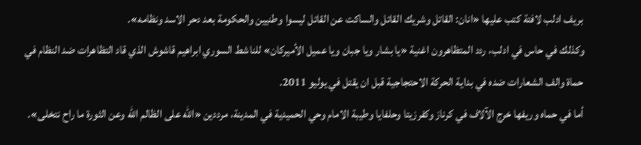بريف ادلب لافتة كتب عليها «انان: القاتل وشريك القاتل والساكت عن القاتل ليسوا وطنيين والحكومة بعد دحر الاسد ونظامه».
وكذلك في حاس في ادلب، ردد المتظاهرون اغنية «يا بشار ويا جبان ويا عميل الأميركان» للناشط السوري ابراهيم قاشوش الذي قاد التظاهرات ضد النظام في حماة والف الشعارات ضده في بداية الحركة الاحتجاجية قبل ان يقتل في يوليو 2011.
أما في حماه وريفها خرج الآلاف في كرناز وكفرزيتا وحلفايا وطيبة الامام وحي الحميدية في المدينة، مرددين «الله على الظالم الله وعن الثورة ما راح نتخلى».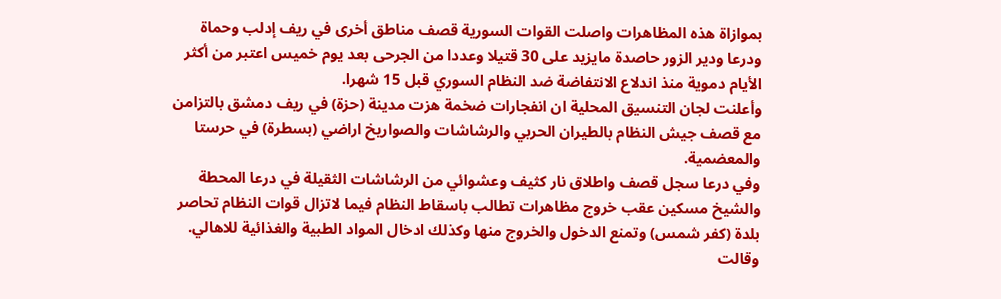بموازاة هذه المظاهرات واصلت القوات السورية قصف مناطق أخرى في ريف إدلب وحماة ودرعا ودير الزور حاصدة مايزيد على 30 قتيلا وعددا من الجرحى بعد يوم خميس اعتبر من أكثر الأيام دموية منذ اندلاع الانتفاضة ضد النظام السوري قبل 15 شهرا.
وأعلنت لجان التنسيق المحلية ان انفجارات ضخمة هزت مدينة (حزة) في ريف دمشق بالتزامن مع قصف جيش النظام بالطيران الحربي والرشاشات والصواريخ اراضي (بسطرة) في حرستا والمعضمية.
وفي درعا سجل قصف واطلاق نار كثيف وعشوائي من الرشاشات الثقيلة في درعا المحطة والشيخ مسكين عقب خروج مظاهرات تطالب باسقاط النظام فيما لاتزال قوات النظام تحاصر بلدة (كفر شمس) وتمنع الدخول والخروج منها وكذلك ادخال المواد الطبية والغذائية للاهالي.
وقالت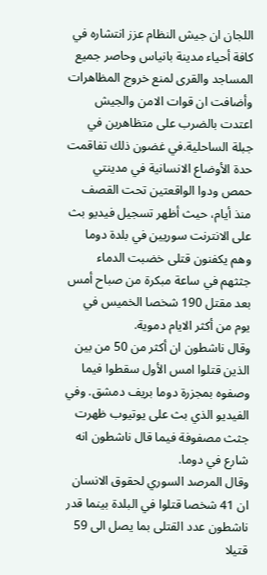اللجان ان جيش النظام عزز انتشاره في كافة أحياء مدينة بانياس وحاصر جميع المساجد والقرى لمنع خروج المظاهرات وأضافت ان قوات الامن والجيش اعتدت بالضرب على متظاهرين في جبلة الساحلية.في غضون ذلك تفاقمت حدة الأوضاع الانسانية في مدينتي حمص ودوا الواقعتين تحت القصف منذ أيام، حيث أظهر تسجيل فيديو بث على الانترنت سوريين في بلدة دوما وهم يكفنون قتلى خضبت الدماء جثثهم في ساعة مبكرة من صباح أمس بعد مقتل 190 شخصا الخميس في يوم من أكثر الايام دموية.
وقال ناشطون ان أكثر من 50 من بين الذين قتلوا امس الأول سقطوا فيما وصفوه بمجزرة دوما بريف دمشق. وفي الفيديو الذي بث على يوتيوب ظهرت جثث مصفوفة فيما قال ناشطون انه شارع في دوما.
وقال المرصد السوري لحقوق الانسان ان 41 شخصا قتلوا في البلدة بينما قدر ناشطون عدد القتلى بما يصل الى 59 قتيلا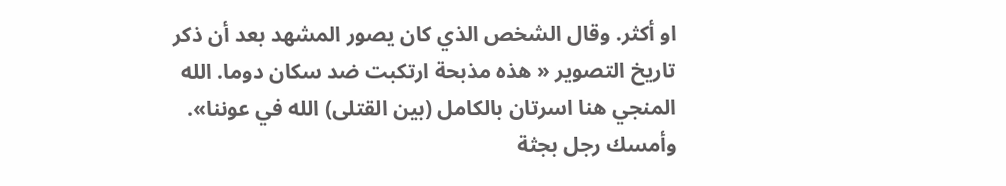او أكثر. وقال الشخص الذي كان يصور المشهد بعد أن ذكر تاريخ التصوير « هذه مذبحة ارتكبت ضد سكان دوما. الله المنجي هنا اسرتان بالكامل (بين القتلى) الله في عوننا».
وأمسك رجل بجثة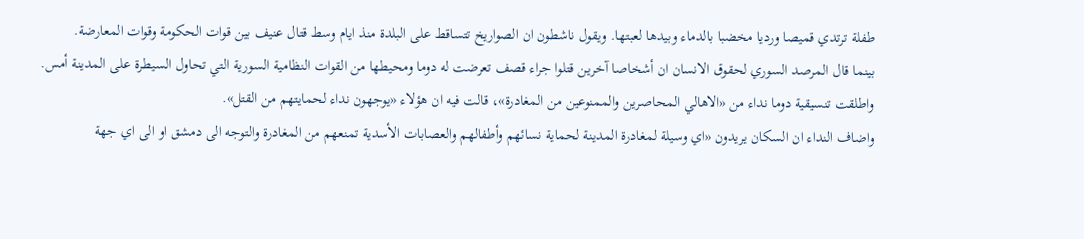طفلة ترتدي قميصا ورديا مخضبا بالدماء وبيدها لعبتها. ويقول ناشطون ان الصواريخ تتساقط على البلدة منذ ايام وسط قتال عنيف بين قوات الحكومة وقوات المعارضة.
بينما قال المرصد السوري لحقوق الانسان ان أشخاصا آخرين قتلوا جراء قصف تعرضت له دوما ومحيطها من القوات النظامية السورية التي تحاول السيطرة على المدينة أمس.
واطلقت تنسيقية دوما نداء من «الاهالي المحاصرين والممنوعين من المغادرة»، قالت فيه ان هؤلاء «يوجهون نداء لحمايتهم من القتل».
واضاف النداء ان السكان يريدون «اي وسيلة لمغادرة المدينة لحماية نسائهم وأطفالهم والعصابات الأسدية تمنعهم من المغادرة والتوجه الى دمشق او الى اي جهة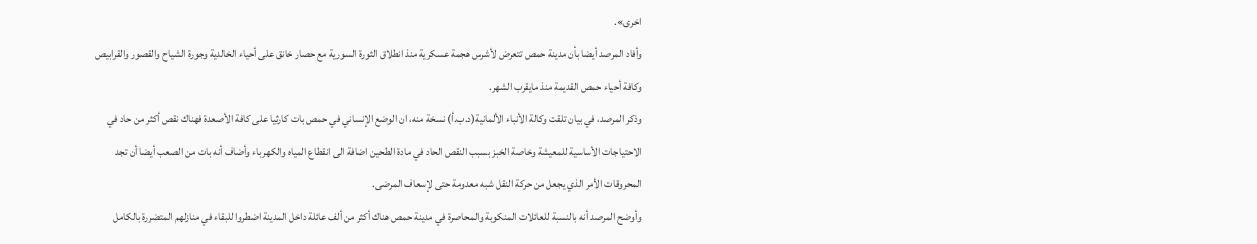اخرى».
وأفاد المرصد أيضا بأن مدينة حمص تتعرض لأشرس هجمة عسكرية منذ انطلاق الثورة السورية مع حصار خانق على أحياء الخالدية وجورة الشياح والقصور والقرابيص وكافة أحياء حمص القديمة منذ مايقرب الشهر.
وذكر المرصد، في بيان تلقت وكالة الأنباء الألمانية(د.ب.أ) نسخة منه، ان الوضع الإنساني في حمص بات كارثيا على كافة الأصعدة فهناك نقص أكثر من حاد في الاحتياجات الأساسية للمعيشة وخاصة الخبز بسبب النقص الحاد في مادة الطحين اضافة الى انقطاع المياه والكهرباء وأضاف أنه بات من الصعب أيضا أن تجد المحروقات الأمر الذي يجعل من حركة النقل شبه معدومة حتى لإسعاف المرضى.
وأوضح المرصد أنه بالنسبة للعائلات المنكوبة والمحاصرة في مدينة حمص هناك أكثر من ألف عائلة داخل المدينة اضطروا للبقاء في منازلهم المتضررة بالكامل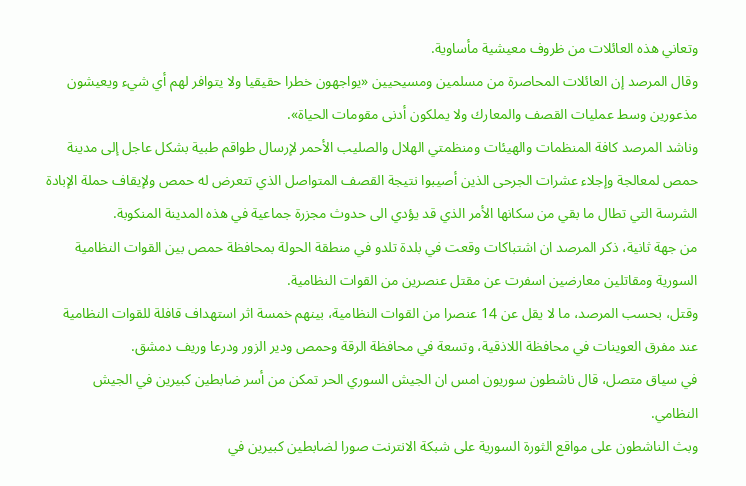وتعاني هذه العائلات من ظروف معيشية مأساوية.
وقال المرصد إن العائلات المحاصرة من مسلمين ومسيحيين «يواجهون خطرا حقيقيا ولا يتوافر لهم أي شيء ويعيشون مذعورين وسط عمليات القصف والمعارك ولا يملكون أدنى مقومات الحياة».
وناشد المرصد كافة المنظمات والهيئات ومنظمتي الهلال والصليب الأحمر لإرسال طواقم طبية بشكل عاجل إلى مدينة حمص لمعالجة وإجلاء عشرات الجرحى الذين أصيبوا نتيجة القصف المتواصل الذي تتعرض له حمص ولإيقاف حملة الإبادة الشرسة التي تطال ما بقي من سكانها الأمر الذي قد يؤدي الى حدوث مجزرة جماعية في هذه المدينة المنكوبة.
من جهة ثانية، ذكر المرصد ان اشتباكات وقعت في بلدة تلدو في منطقة الحولة بمحافظة حمص بين القوات النظامية السورية ومقاتلين معارضين اسفرت عن مقتل عنصرين من القوات النظامية.
وقتل، بحسب المرصد، ما لا يقل عن 14 عنصرا من القوات النظامية، بينهم خمسة اثر استهداف قافلة للقوات النظامية عند مفرق العوينات في محافظة اللاذقية، وتسعة في محافظة الرقة وحمص ودير الزور ودرعا وريف دمشق.
في سياق متصل، قال ناشطون سوريون امس ان الجيش السوري الحر تمكن من أسر ضابطين كبيرين في الجيش النظامي.
وبث الناشطون على مواقع الثورة السورية على شبكة الانترنت صورا لضابطين كبيرين في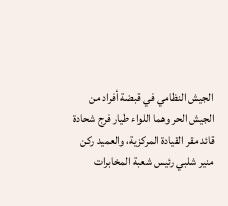الجيش النظامي في قبضة أفراد من الجيش الحر وهما اللواء طيار فرج شحادة قائد مقر القيادة المركزية، والعميد ركن منير شلبي رئيس شعبة المخابرات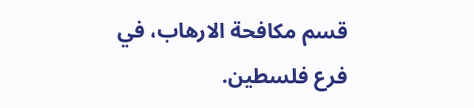قسم مكافحة الارهاب، في فرع فلسطين.